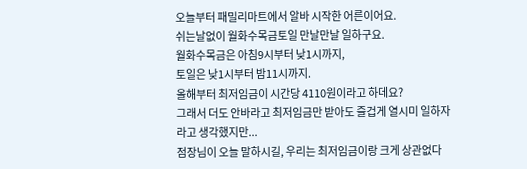오늘부터 패밀리마트에서 알바 시작한 어른이어요.
쉬는날없이 월화수목금토일 만날만날 일하구요.
월화수목금은 아침9시부터 낮1시까지,
토일은 낮1시부터 밤11시까지.
올해부터 최저임금이 시간당 4110원이라고 하데요?
그래서 더도 안바라고 최저임금만 받아도 즐겁게 열시미 일하자
라고 생각했지만...
점장님이 오늘 말하시길, 우리는 최저임금이랑 크게 상관없다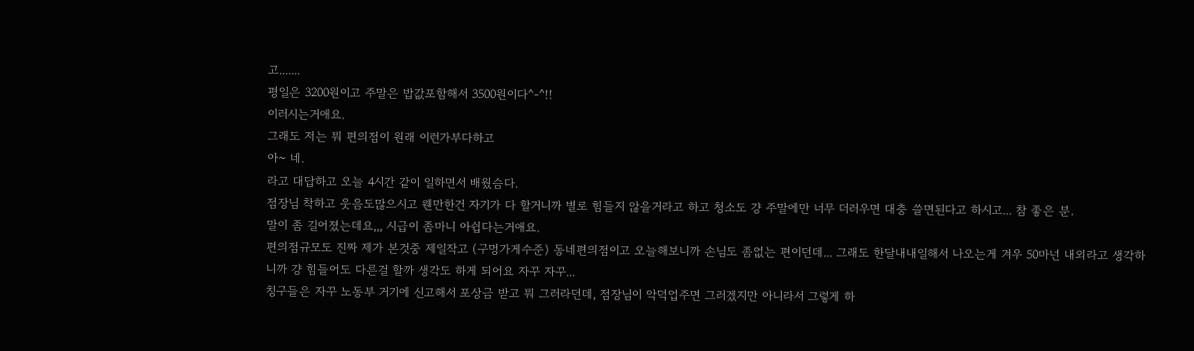고.......
평일은 3200원이고 주말은 밥값포함해서 3500원이다^-^!!
이러시는거애요.
그래도 저는 뭐 편의점이 원래 이런가부다하고
아~ 네.
라고 대답하고 오늘 4시간 같이 일하면서 배웠슴다.
점장님 착하고 웃음도많으시고 웬만한건 자기가 다 할거니까 별로 힘들지 않을거라고 하고 청소도 걍 주말에만 너무 더러우면 대충 쓸면된다고 하시고... 참 좋은 분.
말이 좀 길어졌는데요,,, 시급이 좀마니 아쉽다는거애요.
편의점규모도 진짜 제가 본것중 제일작고 (구멍가게수준) 동네편의점이고 오늘해보니까 손님도 좀없는 편이던데... 그래도 한달내내일해서 나오는게 겨우 50마넌 내외라고 생각하니까 걍 힘들어도 다른걸 할까 생각도 하게 되어요 자꾸 자꾸...
칭구들은 자꾸 노동부 거기에 신고해서 포상금 받고 뭐 그러라던데, 점장님이 악덕업주면 그러겠지만 아니라서 그렇게 하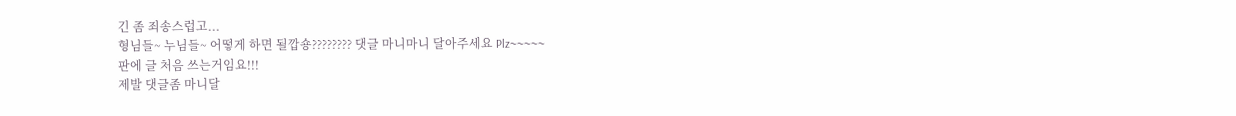긴 좀 죄송스럽고...
형님들~ 누님들~ 어떻게 하면 될깝숑???????? 댓글 마니마니 달아주세요 Plz~~~~~
판에 글 처음 쓰는거임요!!!
제발 댓글좀 마니달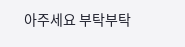아주세요 부탁부탁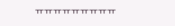ㅠㅠㅠㅠㅠㅠㅠㅠㅠ